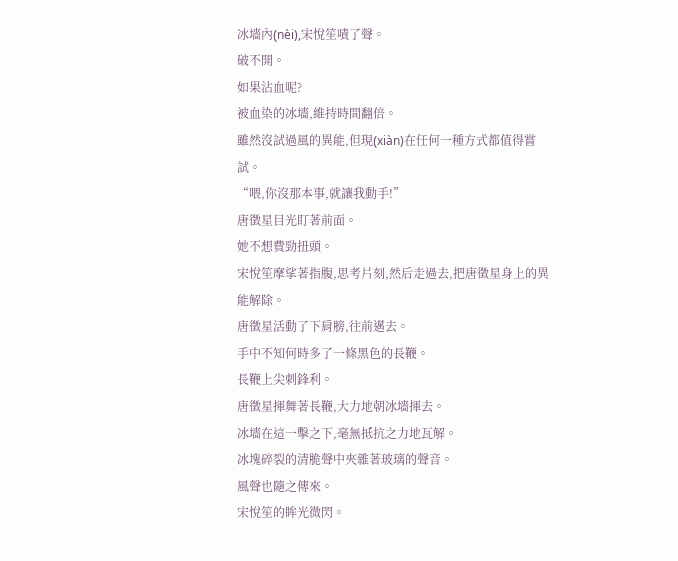冰墻內(nèi),宋悅笙嘖了聲。
破不開。
如果沾血呢?
被血染的冰墻,維持時間翻倍。
雖然沒試過風的異能,但現(xiàn)在任何一種方式都值得嘗試。
“喂,你沒那本事,就讓我動手!”
唐徵星目光盯著前面。
她不想費勁扭頭。
宋悅笙摩挲著指腹,思考片刻,然后走過去,把唐徵星身上的異能解除。
唐徵星活動了下肩膀,往前邁去。
手中不知何時多了一條黑色的長鞭。
長鞭上尖刺鋒利。
唐徵星揮舞著長鞭,大力地朝冰墻揮去。
冰墻在這一擊之下,毫無抵抗之力地瓦解。
冰塊碎裂的清脆聲中夾雜著玻璃的聲音。
風聲也隨之傳來。
宋悅笙的眸光微閃。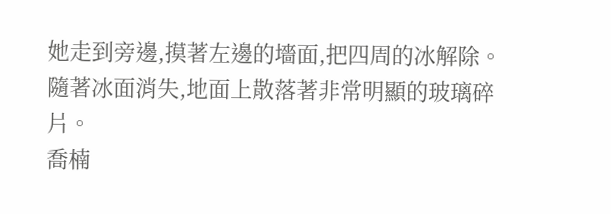她走到旁邊,摸著左邊的墻面,把四周的冰解除。
隨著冰面消失,地面上散落著非常明顯的玻璃碎片。
喬楠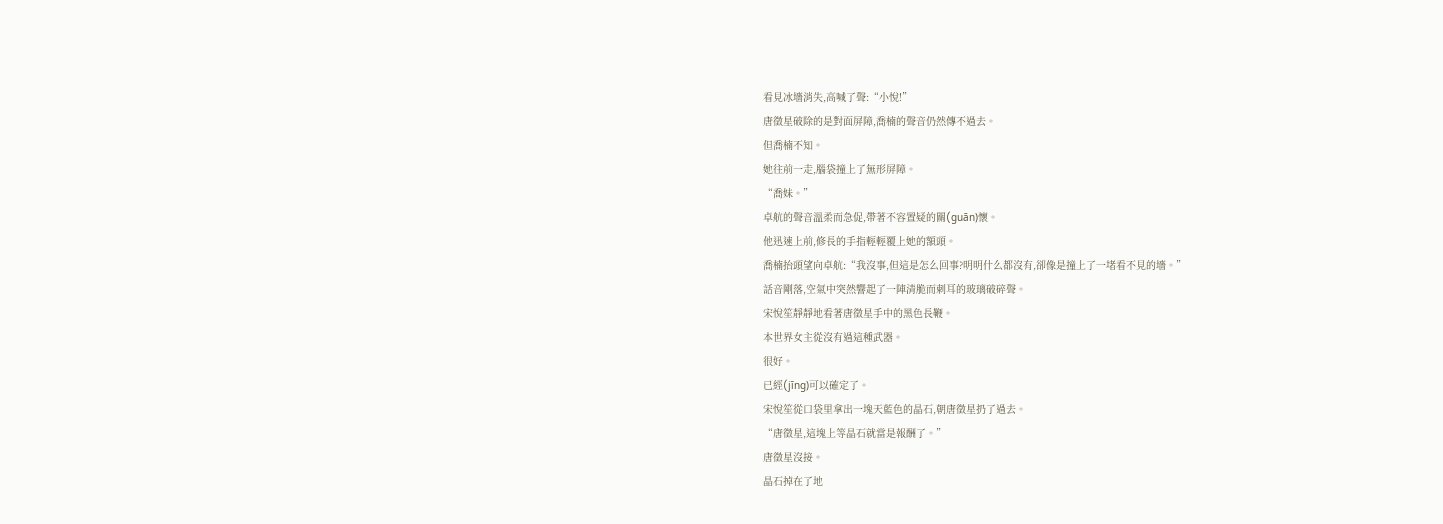看見冰墻消失,高喊了聲:“小悅!”
唐徵星破除的是對面屏障,喬楠的聲音仍然傳不過去。
但喬楠不知。
她往前一走,腦袋撞上了無形屏障。
“喬妹。”
卓航的聲音溫柔而急促,帶著不容置疑的關(guān)懷。
他迅速上前,修長的手指輕輕覆上她的額頭。
喬楠抬頭望向卓航:“我沒事,但這是怎么回事?明明什么都沒有,卻像是撞上了一堵看不見的墻。”
話音剛落,空氣中突然響起了一陣清脆而刺耳的玻璃破碎聲。
宋悅笙靜靜地看著唐徵星手中的黑色長鞭。
本世界女主從沒有過這種武器。
很好。
已經(jīng)可以確定了。
宋悅笙從口袋里拿出一塊天藍色的晶石,朝唐徵星扔了過去。
“唐徵星,這塊上等晶石就當是報酬了。”
唐徵星沒接。
晶石掉在了地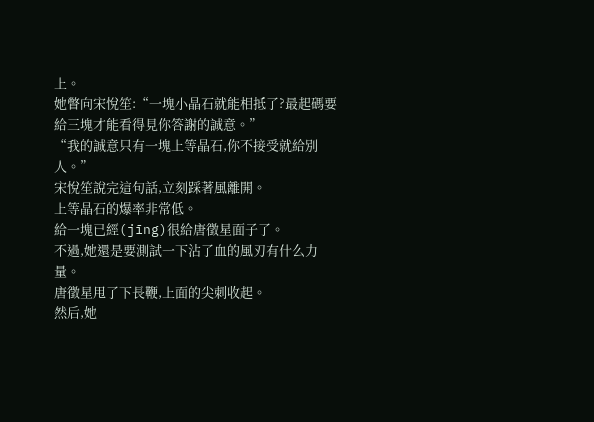上。
她瞥向宋悅笙:“一塊小晶石就能相抵了?最起碼要給三塊才能看得見你答謝的誠意。”
“我的誠意只有一塊上等晶石,你不接受就給別人。”
宋悅笙說完這句話,立刻踩著風離開。
上等晶石的爆率非常低。
給一塊已經(jīng)很給唐徵星面子了。
不過,她還是要測試一下沾了血的風刃有什么力量。
唐徵星甩了下長鞭,上面的尖刺收起。
然后,她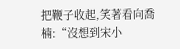把鞭子收起,笑著看向喬楠:“沒想到宋小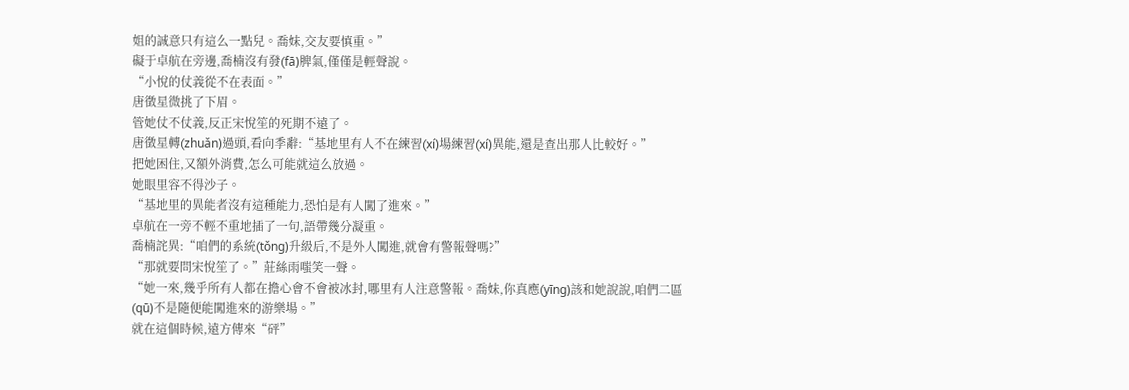姐的誠意只有這么一點兒。喬妹,交友要慎重。”
礙于卓航在旁邊,喬楠沒有發(fā)脾氣,僅僅是輕聲說。
“小悅的仗義從不在表面。”
唐徵星微挑了下眉。
管她仗不仗義,反正宋悅笙的死期不遠了。
唐徵星轉(zhuǎn)過頭,看向季辭:“基地里有人不在練習(xí)場練習(xí)異能,還是查出那人比較好。”
把她困住,又額外消費,怎么可能就這么放過。
她眼里容不得沙子。
“基地里的異能者沒有這種能力,恐怕是有人闖了進來。”
卓航在一旁不輕不重地插了一句,語帶幾分凝重。
喬楠詫異:“咱們的系統(tǒng)升級后,不是外人闖進,就會有警報聲嗎?”
“那就要問宋悅笙了。”莊絲雨嗤笑一聲。
“她一來,幾乎所有人都在擔心會不會被冰封,哪里有人注意警報。喬妹,你真應(yīng)該和她說說,咱們二區(qū)不是隨便能闖進來的游樂場。”
就在這個時候,遠方傳來“砰”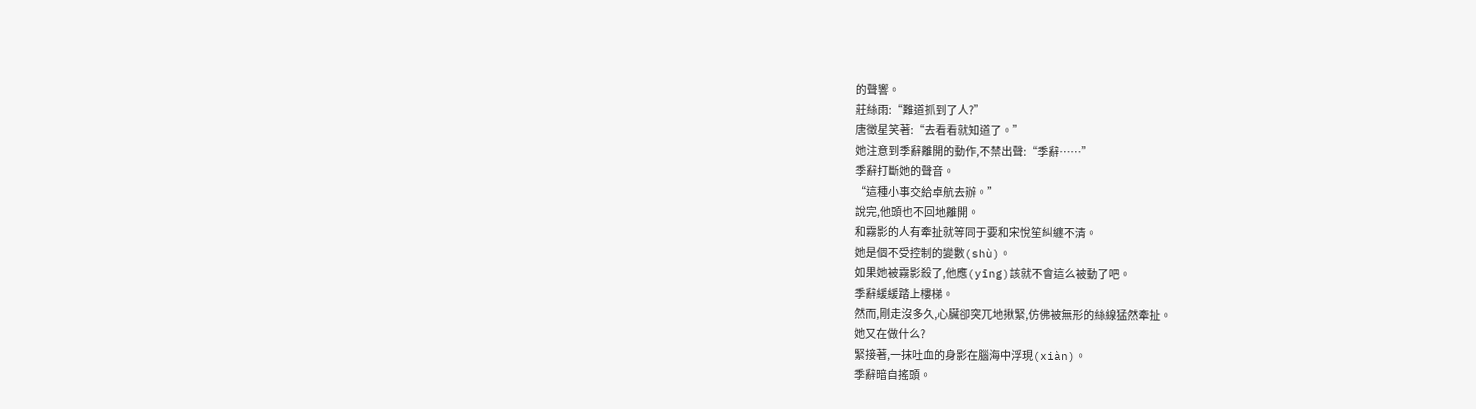的聲響。
莊絲雨:“難道抓到了人?”
唐徵星笑著:“去看看就知道了。”
她注意到季辭離開的動作,不禁出聲:“季辭……”
季辭打斷她的聲音。
“這種小事交給卓航去辦。”
說完,他頭也不回地離開。
和霧影的人有牽扯就等同于要和宋悅笙糾纏不清。
她是個不受控制的變數(shù)。
如果她被霧影殺了,他應(yīng)該就不會這么被動了吧。
季辭緩緩踏上樓梯。
然而,剛走沒多久,心臟卻突兀地揪緊,仿佛被無形的絲線猛然牽扯。
她又在做什么?
緊接著,一抹吐血的身影在腦海中浮現(xiàn)。
季辭暗自搖頭。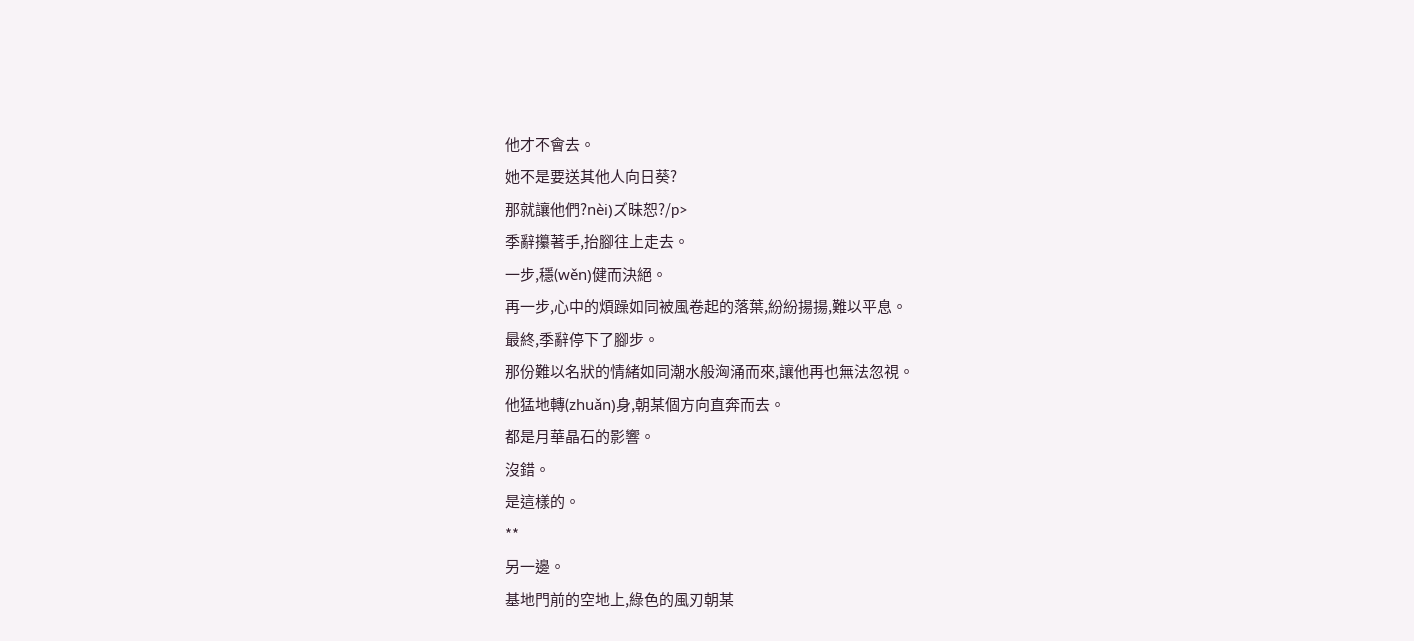他才不會去。
她不是要送其他人向日葵?
那就讓他們?nèi)ズ昧恕?/p>
季辭攥著手,抬腳往上走去。
一步,穩(wěn)健而決絕。
再一步,心中的煩躁如同被風卷起的落葉,紛紛揚揚,難以平息。
最終,季辭停下了腳步。
那份難以名狀的情緒如同潮水般洶涌而來,讓他再也無法忽視。
他猛地轉(zhuǎn)身,朝某個方向直奔而去。
都是月華晶石的影響。
沒錯。
是這樣的。
**
另一邊。
基地門前的空地上,綠色的風刃朝某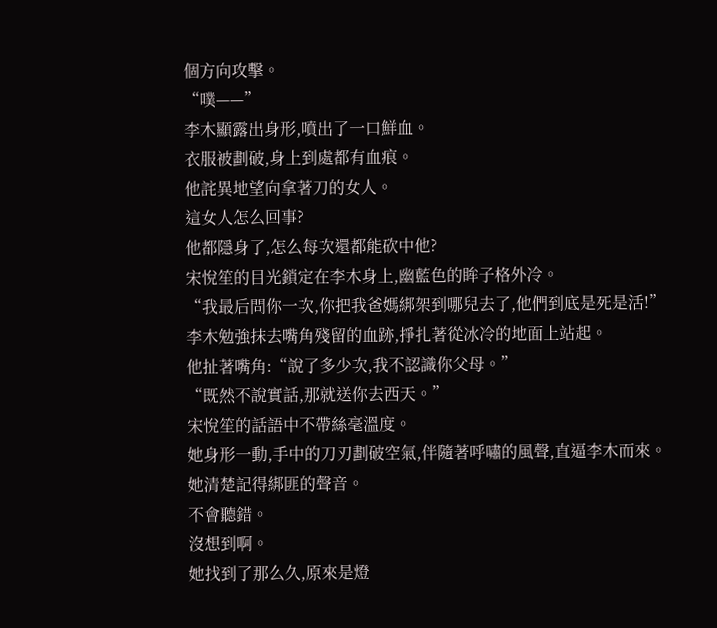個方向攻擊。
“噗——”
李木顯露出身形,噴出了一口鮮血。
衣服被劃破,身上到處都有血痕。
他詫異地望向拿著刀的女人。
這女人怎么回事?
他都隱身了,怎么每次還都能砍中他?
宋悅笙的目光鎖定在李木身上,幽藍色的眸子格外冷。
“我最后問你一次,你把我爸媽綁架到哪兒去了,他們到底是死是活!”
李木勉強抹去嘴角殘留的血跡,掙扎著從冰冷的地面上站起。
他扯著嘴角:“說了多少次,我不認識你父母。”
“既然不說實話,那就送你去西天。”
宋悅笙的話語中不帶絲毫溫度。
她身形一動,手中的刀刃劃破空氣,伴隨著呼嘯的風聲,直逼李木而來。
她清楚記得綁匪的聲音。
不會聽錯。
沒想到啊。
她找到了那么久,原來是燈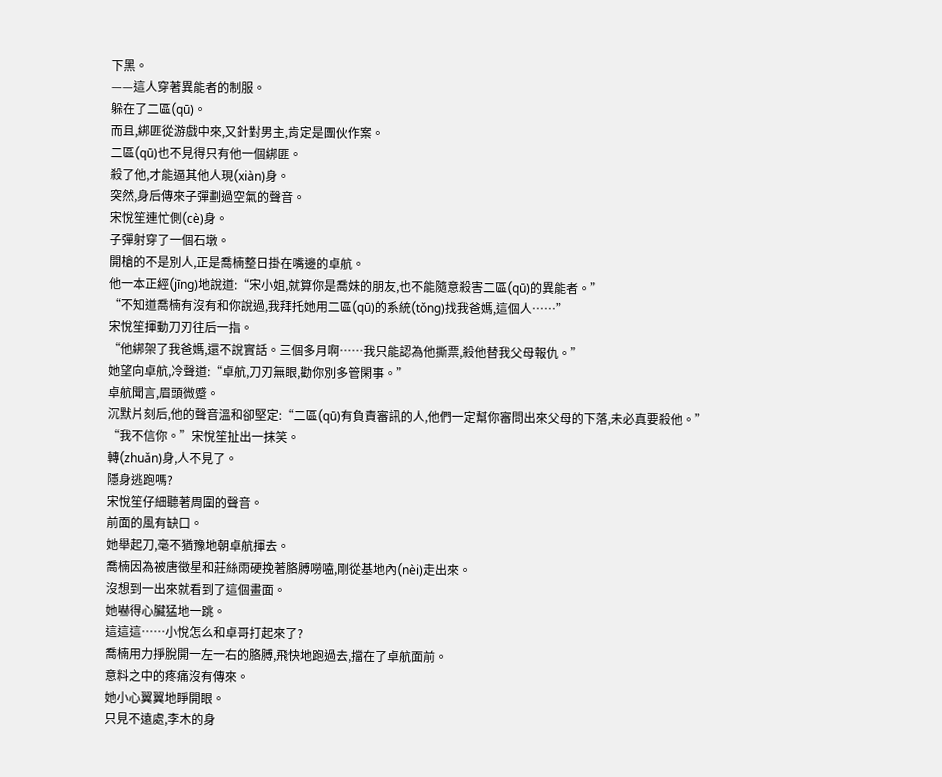下黑。
——這人穿著異能者的制服。
躲在了二區(qū)。
而且,綁匪從游戲中來,又針對男主,肯定是團伙作案。
二區(qū)也不見得只有他一個綁匪。
殺了他,才能逼其他人現(xiàn)身。
突然,身后傳來子彈劃過空氣的聲音。
宋悅笙連忙側(cè)身。
子彈射穿了一個石墩。
開槍的不是別人,正是喬楠整日掛在嘴邊的卓航。
他一本正經(jīng)地說道:“宋小姐,就算你是喬妹的朋友,也不能隨意殺害二區(qū)的異能者。”
“不知道喬楠有沒有和你說過,我拜托她用二區(qū)的系統(tǒng)找我爸媽,這個人……”
宋悅笙揮動刀刃往后一指。
“他綁架了我爸媽,還不說實話。三個多月啊……我只能認為他撕票,殺他替我父母報仇。”
她望向卓航,冷聲道:“卓航,刀刃無眼,勸你別多管閑事。”
卓航聞言,眉頭微蹙。
沉默片刻后,他的聲音溫和卻堅定:“二區(qū)有負責審訊的人,他們一定幫你審問出來父母的下落,未必真要殺他。”
“我不信你。”宋悅笙扯出一抹笑。
轉(zhuǎn)身,人不見了。
隱身逃跑嗎?
宋悅笙仔細聽著周圍的聲音。
前面的風有缺口。
她舉起刀,毫不猶豫地朝卓航揮去。
喬楠因為被唐徵星和莊絲雨硬挽著胳膊嘮嗑,剛從基地內(nèi)走出來。
沒想到一出來就看到了這個畫面。
她嚇得心臟猛地一跳。
這這這……小悅怎么和卓哥打起來了?
喬楠用力掙脫開一左一右的胳膊,飛快地跑過去,擋在了卓航面前。
意料之中的疼痛沒有傳來。
她小心翼翼地睜開眼。
只見不遠處,李木的身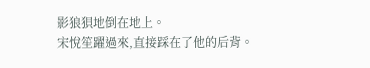影狼狽地倒在地上。
宋悅笙躍過來,直接踩在了他的后背。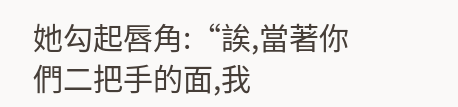她勾起唇角:“誒,當著你們二把手的面,我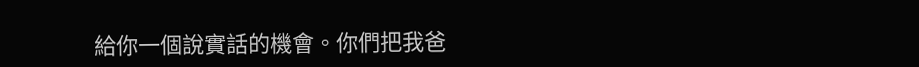給你一個說實話的機會。你們把我爸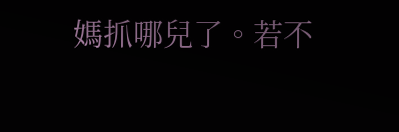媽抓哪兒了。若不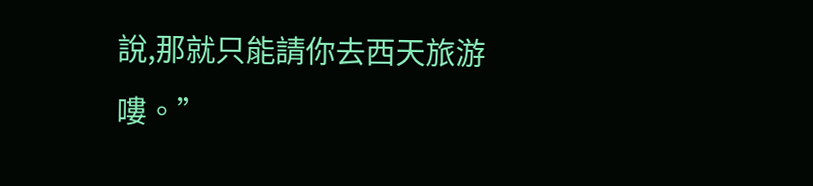說,那就只能請你去西天旅游嘍。”